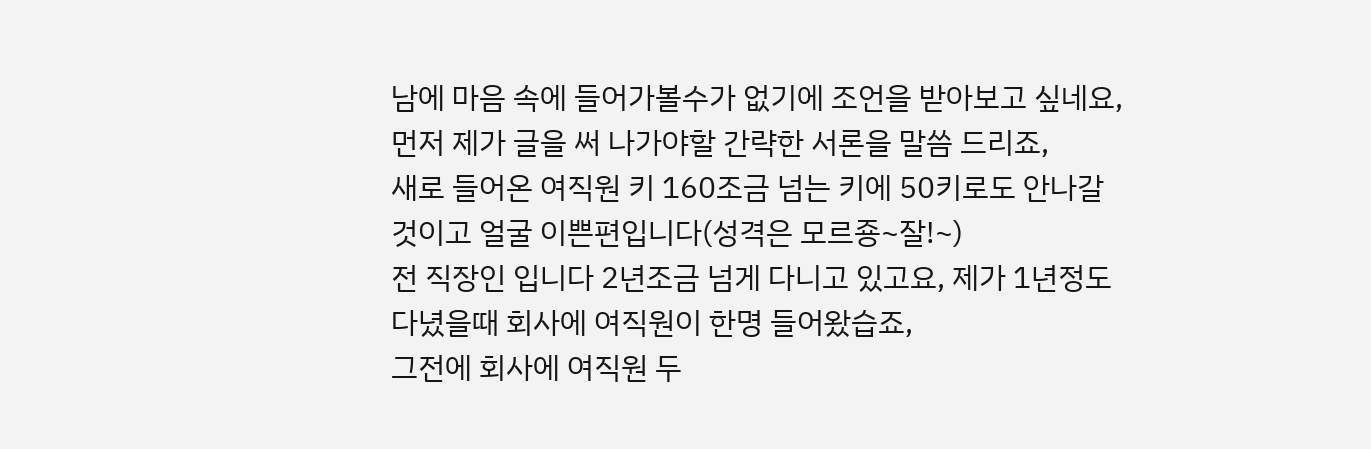남에 마음 속에 들어가볼수가 없기에 조언을 받아보고 싶네요,
먼저 제가 글을 써 나가야할 간략한 서론을 말씀 드리죠,
새로 들어온 여직원 키 160조금 넘는 키에 50키로도 안나갈것이고 얼굴 이쁜편입니다(성격은 모르죵~잘!~)
전 직장인 입니다 2년조금 넘게 다니고 있고요, 제가 1년정도 다녔을때 회사에 여직원이 한명 들어왔습죠,
그전에 회사에 여직원 두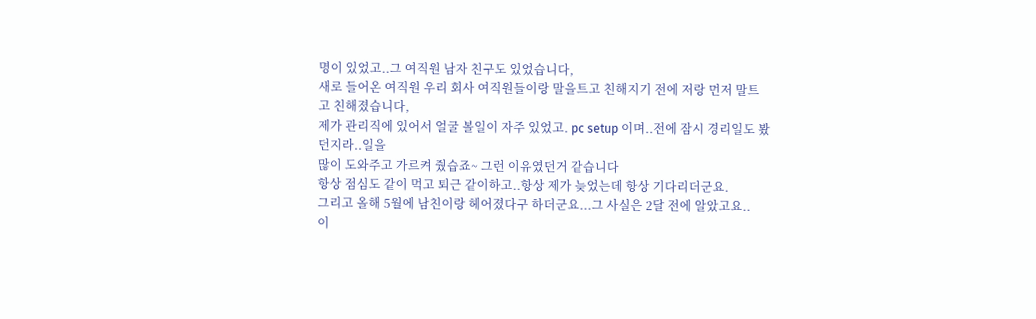명이 있었고..그 여직원 남자 친구도 있었습니다,
새로 들어온 여직원 우리 회사 여직원들이랑 말을트고 친해지기 전에 저랑 먼저 말트고 친해졌습니다,
제가 관리직에 있어서 얼굴 볼일이 자주 있었고. pc setup 이며..전에 잠시 경리일도 봤던지라..일을
많이 도와주고 가르켜 줬습죠~ 그런 이유였던거 같습니다
항상 점심도 같이 먹고 퇴근 같이하고..항상 제가 늦었는데 항상 기다리더군요.
그리고 올해 5월에 남친이랑 헤어졌다구 하더군요...그 사실은 2달 전에 알았고요..
이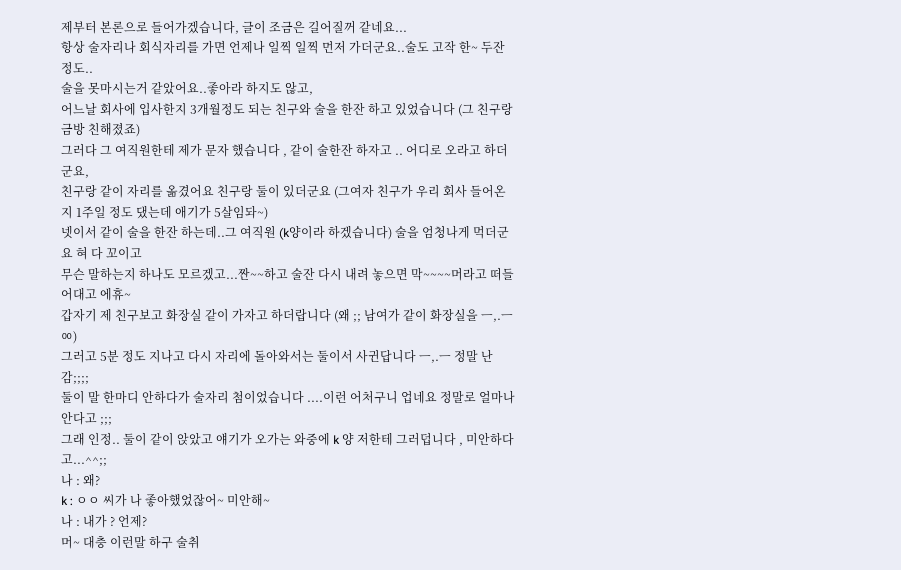제부터 본론으로 들어가겠습니다, 글이 조금은 길어질꺼 같네요...
항상 술자리나 회식자리를 가면 언제나 일찍 일찍 먼저 가더군요..술도 고작 한~ 두잔정도..
술을 못마시는거 같았어요..좋아라 하지도 않고,
어느날 회사에 입사한지 3개월정도 되는 친구와 술을 한잔 하고 있었습니다 (그 친구랑 금방 친해졌죠)
그러다 그 여직원한테 제가 문자 했습니다 , 같이 술한잔 하자고 .. 어디로 오라고 하더군요,
친구랑 같이 자리를 옮겼어요 친구랑 둘이 있더군요 (그여자 친구가 우리 회사 들어온지 1주일 정도 댔는데 애기가 5살임돠~)
넷이서 같이 술을 한잔 하는데..그 여직원 (k양이라 하겠습니다) 술을 엄청나게 먹더군요 혀 다 꼬이고
무슨 말하는지 하나도 모르겠고...짠~~하고 술잔 다시 내려 놓으면 막~~~~머라고 떠들어대고 에휴~
갑자기 제 친구보고 화장실 같이 가자고 하더랍니다 (왜 ;; 남여가 같이 화장실을 ㅡ,.ㅡㆀ)
그러고 5분 정도 지나고 다시 자리에 돌아와서는 둘이서 사귄답니다 ㅡ,.ㅡ 정말 난감;;;;
둘이 말 한마디 안하다가 술자리 첨이었습니다 ....이런 어처구니 업네요 정말로 얼마나 안다고 ;;;
그래 인정.. 둘이 같이 앉았고 얘기가 오가는 와중에 k 양 저한테 그러덥니다 , 미안하다고...^^;;
나 : 왜?
k : ㅇㅇ 씨가 나 좋아했었잖어~ 미안해~
나 : 내가 ? 언제?
머~ 대충 이런말 하구 술취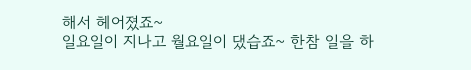해서 헤어졌죠~
일요일이 지나고 월요일이 댔습죠~ 한참 일을 하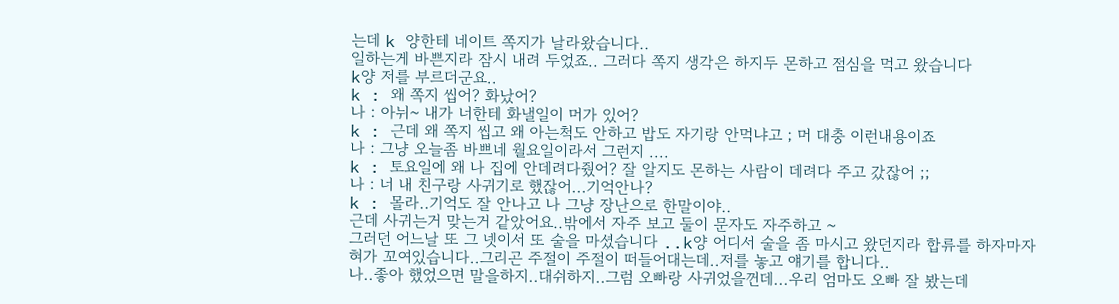는데 k 양한테 네이트 쪽지가 날라왔습니다..
일하는게 바쁜지라 잠시 내려 두었죠.. 그러다 쪽지 생각은 하지두 몬하고 점심을 먹고 왔습니다
k양 저를 부르더군요..
k : 왜 쪽지 씹어? 화났어?
나 : 아뉘~ 내가 너한테 화낼일이 머가 있어?
k : 근데 왜 쪽지 씹고 왜 아는척도 안하고 밥도 자기랑 안먹냐고 ; 머 대충 이런내용이죠
나 : 그냥 오늘좀 바쁘네 월요일이라서 그런지 ....
k : 토요일에 왜 나 집에 안데려다줬어? 잘 알지도 몬하는 사람이 데려다 주고 갔잖어 ;;
나 : 너 내 친구랑 사귀기로 했잖어...기억안나?
k : 몰라..기억도 잘 안나고 나 그냥 장난으로 한말이야..
근데 사귀는거 맞는거 같았어요..밖에서 자주 보고 둘이 문자도 자주하고 ~
그러던 어느날 또 그 넷이서 또 술을 마셨습니다 ..k양 어디서 술을 좀 마시고 왔던지라 합류를 하자마자
혀가 꼬여있습니다..그리곤 주절이 주절이 떠들어대는데..저를 놓고 얘기를 합니다..
나..좋아 했었으면 말을하지..대쉬하지..그럼 오빠랑 사귀었을껀데...우리 엄마도 오빠 잘 봤는데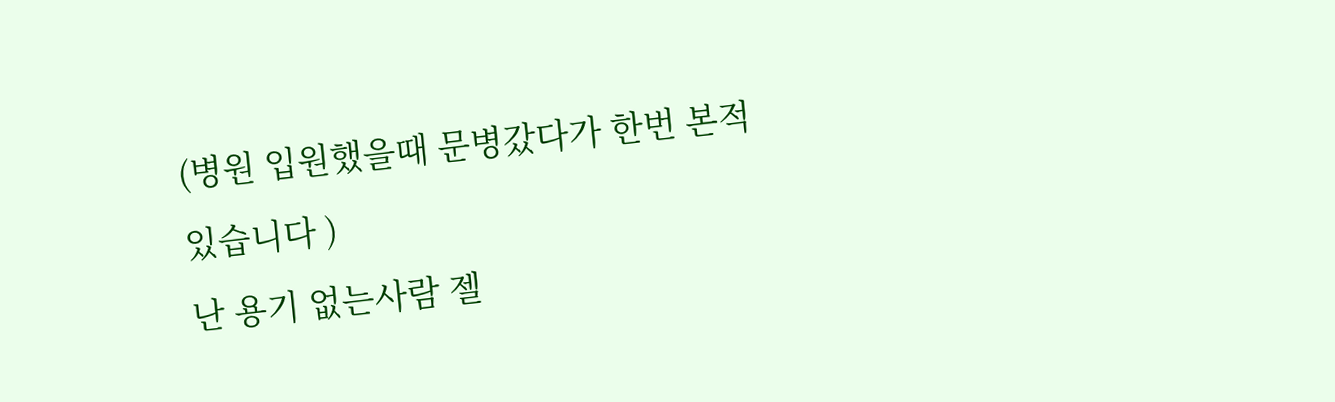(병원 입원했을때 문병갔다가 한번 본적 있습니다 )
난 용기 없는사람 젤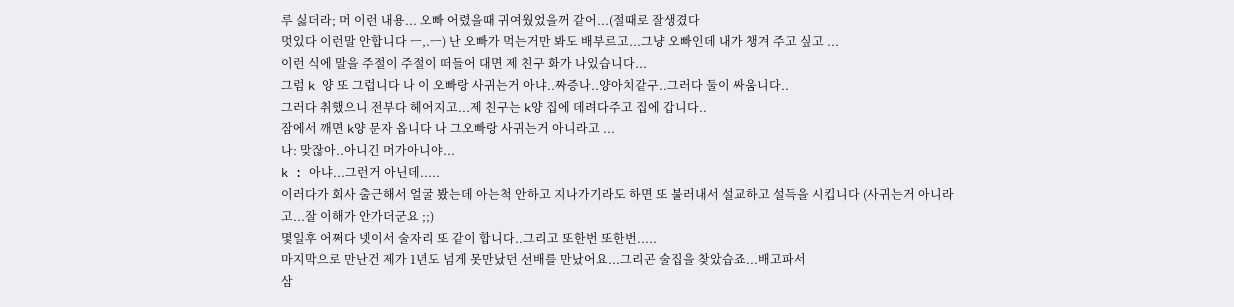루 싫더라; 머 이런 내용... 오빠 어렸을때 귀여웠었을꺼 같어...(절때로 잘생겼다
멋있다 이런말 안합니다 ㅡ,.ㅡ) 난 오빠가 먹는거만 봐도 배부르고...그냥 오빠인데 내가 챙겨 주고 싶고 ...
이런 식에 말을 주절이 주절이 떠들어 대면 제 친구 화가 나있습니다...
그럼 k 양 또 그럽니다 나 이 오빠랑 사귀는거 아냐..짜증나..양아치같구..그러다 둘이 싸움니다..
그러다 취했으니 전부다 헤어지고...제 친구는 k양 집에 데려다주고 집에 갑니다..
잠에서 깨면 k양 문자 옵니다 나 그오빠랑 사귀는거 아니라고 ...
나: 맞잖아..아니긴 머가아니야...
k : 아냐...그런거 아닌데.....
이러다가 회사 출근해서 얼굴 봤는데 아는척 안하고 지나가기라도 하면 또 불러내서 설교하고 설득을 시킵니다 (사귀는거 아니라고...잘 이해가 안가더군요 ;;)
몇일후 어쩌다 넷이서 술자리 또 같이 합니다..그리고 또한번 또한번.....
마지막으로 만난건 제가 1년도 넘게 못만났던 선배를 만났어요...그리곤 술집을 찾았습죠...배고파서
삼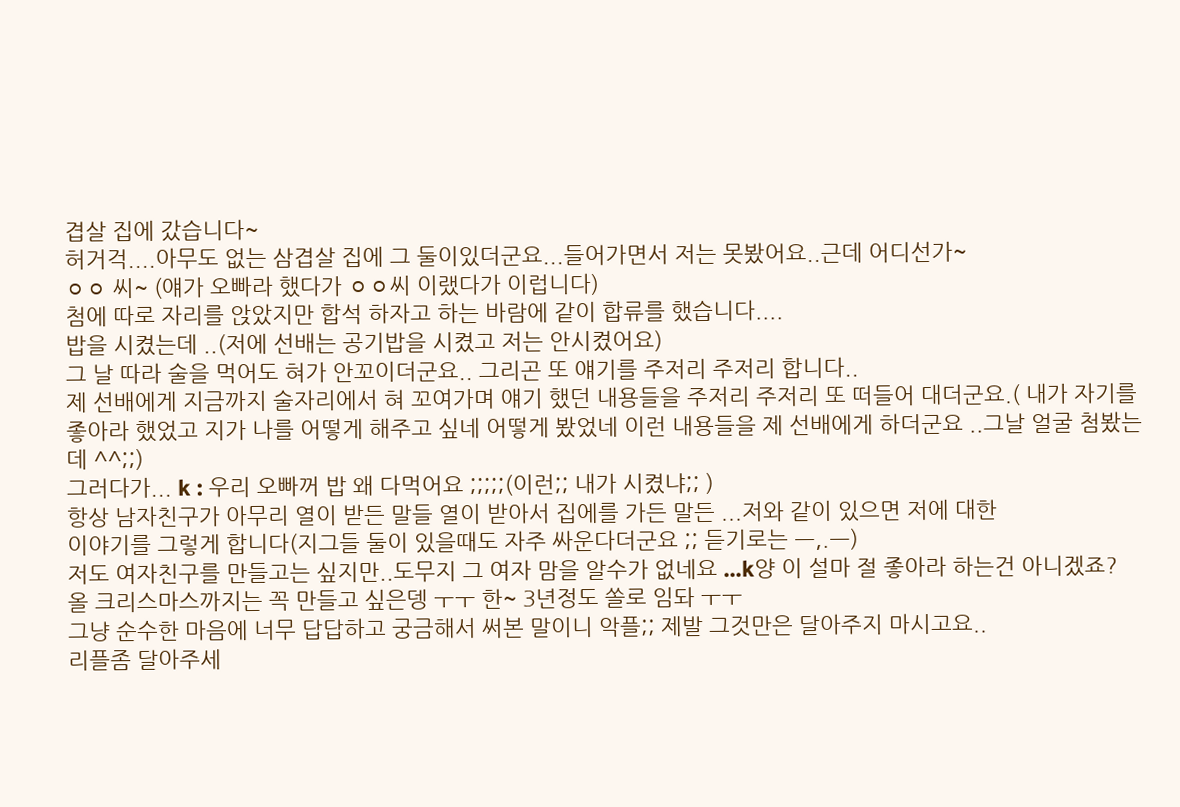겹살 집에 갔습니다~
허거걱....아무도 없는 삼겹살 집에 그 둘이있더군요...들어가면서 저는 못봤어요..근데 어디선가~
ㅇㅇ 씨~ (얘가 오빠라 했다가 ㅇㅇ씨 이랬다가 이럽니다)
첨에 따로 자리를 앉았지만 합석 하자고 하는 바람에 같이 합류를 했습니다....
밥을 시켰는데 ..(저에 선배는 공기밥을 시켰고 저는 안시켰어요)
그 날 따라 술을 먹어도 혀가 안꼬이더군요.. 그리곤 또 얘기를 주저리 주저리 합니다..
제 선배에게 지금까지 술자리에서 혀 꼬여가며 얘기 했던 내용들을 주저리 주저리 또 떠들어 대더군요.( 내가 자기를 좋아라 했었고 지가 나를 어떻게 해주고 싶네 어떻게 봤었네 이런 내용들을 제 선배에게 하더군요 ..그날 얼굴 첨봤는데 ^^;;)
그러다가... k : 우리 오빠꺼 밥 왜 다먹어요 ;;;;;(이런;; 내가 시켰냐;; )
항상 남자친구가 아무리 열이 받든 말들 열이 받아서 집에를 가든 말든 ...저와 같이 있으면 저에 대한
이야기를 그렇게 합니다(지그들 둘이 있을때도 자주 싸운다더군요 ;; 듣기로는 ㅡ,.ㅡ)
저도 여자친구를 만들고는 싶지만..도무지 그 여자 맘을 알수가 없네요 ...k양 이 설마 절 좋아라 하는건 아니겠죠?
올 크리스마스까지는 꼭 만들고 싶은뎅 ㅜㅜ 한~ 3년정도 쏠로 임돠 ㅜㅜ
그냥 순수한 마음에 너무 답답하고 궁금해서 써본 말이니 악플;; 제발 그것만은 달아주지 마시고요..
리플좀 달아주세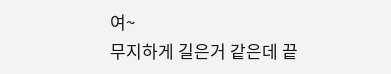여~
무지하게 길은거 같은데 끝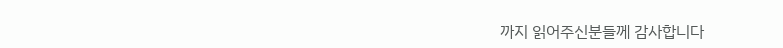까지 읽어주신분들께 감사합니다